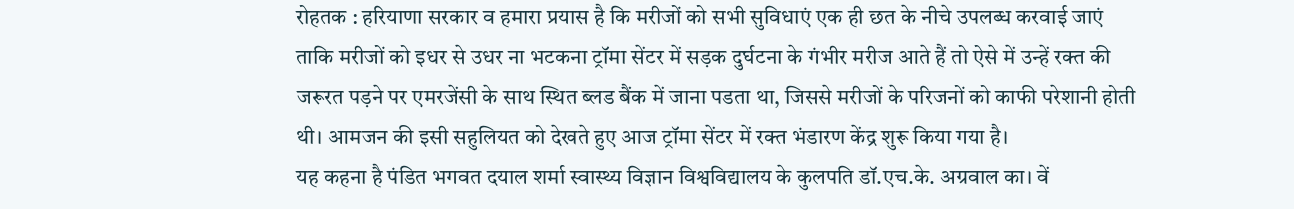रोहतक : हरियाणा सरकार व हमारा प्रयास है कि मरीजों को सभी सुविधाएं एक ही छत के नीचे उपलब्ध करवाई जाएं ताकि मरीजों को इधर से उधर ना भटकना ट्रॉमा सेंटर में सड़क दुर्घटना के गंभीर मरीज आते हैं तो ऐसे में उन्हें रक्त की जरूरत पड़ने पर एमरजेंसी के साथ स्थित ब्लड बैंक में जाना पडता था, जिससे मरीजों के परिजनों को काफी परेशानी होती थी। आमजन की इसी सहुलियत को देखते हुए आज ट्रॉमा सेंटर में रक्त भंडारण केंद्र शुरू किया गया है।
यह कहना है पंडित भगवत दयाल शर्मा स्वास्थ्य विज्ञान विश्वविद्यालय के कुलपति डॉ.एच.के. अग्रवाल का। वें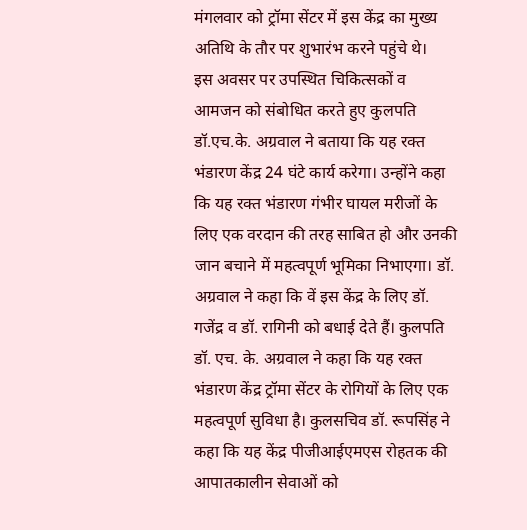मंगलवार को ट्रॉमा सेंटर में इस केंद्र का मुख्य अतिथि के तौर पर शुभारंभ करने पहुंचे थे।
इस अवसर पर उपस्थित चिकित्सकों व आमजन को संबोधित करते हुए कुलपति डॉ.एच.के. अग्रवाल ने बताया कि यह रक्त भंडारण केंद्र 24 घंटे कार्य करेगा। उन्होंने कहा कि यह रक्त भंडारण गंभीर घायल मरीजों के लिए एक वरदान की तरह साबित हो और उनकी जान बचाने में महत्वपूर्ण भूमिका निभाएगा। डॉ. अग्रवाल ने कहा कि वें इस केंद्र के लिए डॉ. गजेंद्र व डॉ. रागिनी को बधाई देते हैं। कुलपति डॉ. एच. के. अग्रवाल ने कहा कि यह रक्त भंडारण केंद्र ट्रॉमा सेंटर के रोगियों के लिए एक महत्वपूर्ण सुविधा है। कुलसचिव डॉ. रूपसिंह ने कहा कि यह केंद्र पीजीआईएमएस रोहतक की आपातकालीन सेवाओं को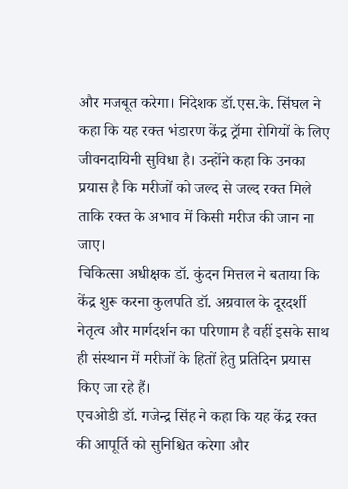और मजबूत करेगा। निदेशक डॉ.एस.के. सिंघल ने कहा कि यह रक्त भंडारण केंद्र ट्रॉमा रोगियों के लिए जीवनदायिनी सुविधा है। उन्होंने कहा कि उनका प्रयास है कि मरीजों को जल्द से जल्द रक्त मिले ताकि रक्त के अभाव में किसी मरीज की जान ना जाए।
चिकित्सा अधीक्षक डॉ. कुंदन मित्तल ने बताया कि केंद्र शुरू करना कुलपति डॉ. अग्रवाल के दूरदर्शी नेतृत्व और मार्गदर्शन का परिणाम है वहीं इसके साथ ही संस्थान में मरीजों के हितों हेतु प्रतिदिन प्रयास किए जा रहे हैं।
एचओडी डॉ. गजेन्द्र सिंह ने कहा कि यह केंद्र रक्त की आपूर्ति को सुनिश्चित करेगा और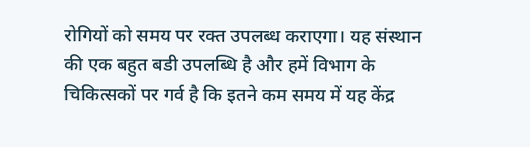रोगियों को समय पर रक्त उपलब्ध कराएगा। यह संस्थान की एक बहुत बडी उपलब्धि है और हमें विभाग के चिकित्सकों पर गर्व है कि इतने कम समय में यह केंद्र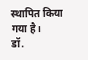स्थापित किया गया है।
डॉ.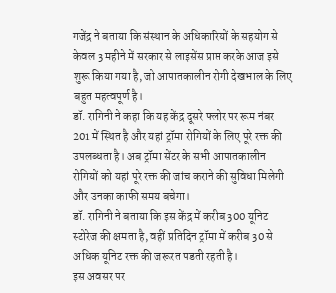गजेंद्र ने बताया कि संस्थान के अधिकारियों के सहयोग से केवल 3 महीने में सरकार से लाइसेंस प्राप्त करके आज इसे शुरू किया गया है, जो आपातकालीन रोगी देखभाल के लिए बहुत महत्वपूर्ण है।
डॉ. रागिनी ने कहा कि यह केंद्र दूसरे फ्लोर पर रूम नंबर 201 में स्थित है और यहां ट्रॉमा रोगियों के लिए पूरे रक्त की उपलब्धता है। अब ट्रॉमा सेंटर के सभी आपातकालीन रोगियों को यहां पूरे रक्त की जांच कराने की सुविधा मिलेगी और उनका काफी समय बचेगा।
डॉ. रागिनी ने बताया कि इस केंद्र में करीब 300 यूनिट स्टोरेज की क्षमता है, वहीं प्रतिदिन ट्रॉमा में करीब 30 से अधिक यूनिट रक्त की जरूरत पडती रहती है।
इस अवसर पर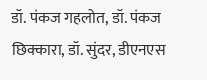डॉ. पंकज गहलोत, डॉ. पंकज छिक्कारा, डॉ. सुंदर, डीएनएस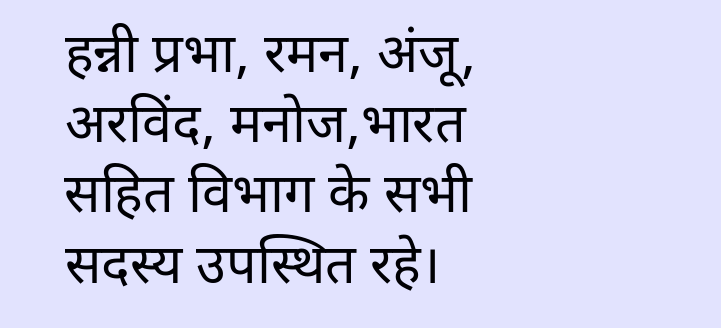हन्नी प्रभा, रमन, अंजू, अरविंद, मनोज,भारत सहित विभाग के सभी सदस्य उपस्थित रहे।